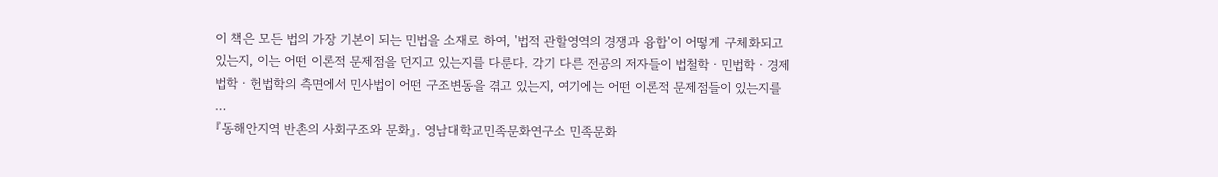이 책은 모든 법의 가장 기본이 되는 민법을 소재로 하여, '법적 관할영역의 경쟁과 융합'이 어떻게 구체화되고 있는지, 이는 어떤 이론적 문제점을 던지고 있는지를 다룬다. 각기 다른 전공의 저자들이 법철학ㆍ민법학ㆍ경제법학ㆍ헌법학의 측면에서 민사법이 어떤 구조변동을 겪고 있는지, 여기에는 어떤 이론적 문제점들이 있는지를 …
『동해안지역 반촌의 사회구조와 문화』. 영남대학교민족문화연구소 민족문화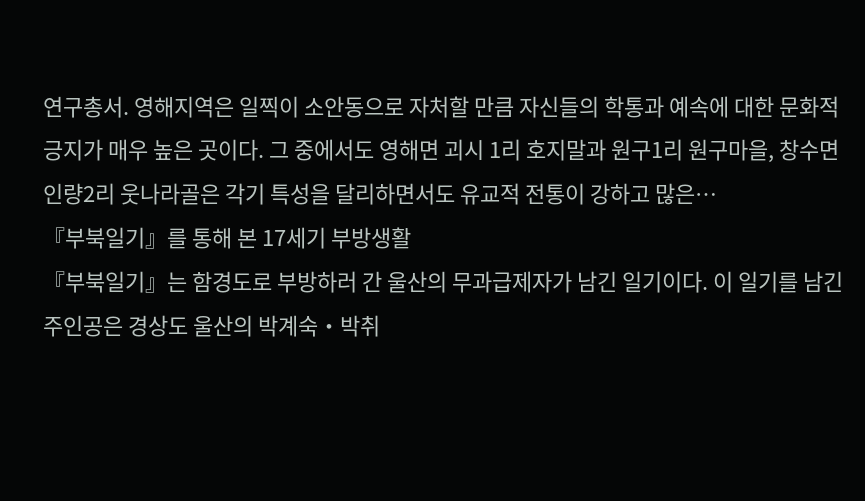연구총서. 영해지역은 일찍이 소안동으로 자처할 만큼 자신들의 학통과 예속에 대한 문화적 긍지가 매우 높은 곳이다. 그 중에서도 영해면 괴시 1리 호지말과 원구1리 원구마을, 창수면 인량2리 웃나라골은 각기 특성을 달리하면서도 유교적 전통이 강하고 많은…
『부북일기』를 통해 본 17세기 부방생활
『부북일기』는 함경도로 부방하러 간 울산의 무과급제자가 남긴 일기이다. 이 일기를 남긴 주인공은 경상도 울산의 박계숙・박취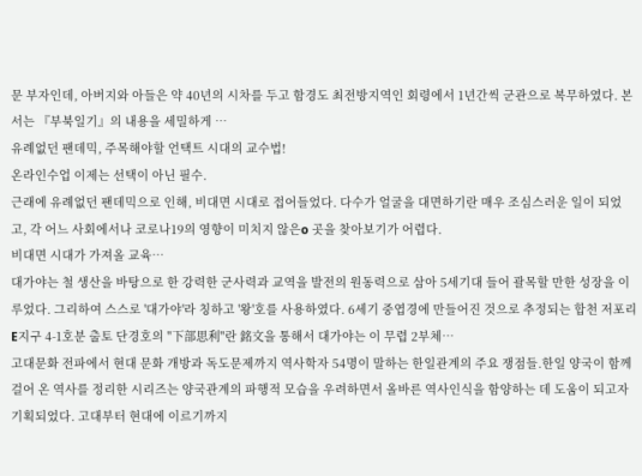문 부자인데, 아버지와 아들은 약 40년의 시차를 두고 함경도 최전방지역인 회령에서 1년간씩 군관으로 복무하였다. 본서는 『부북일기』의 내용을 세밀하게 …
유례없던 팬데믹, 주목해야할 언택트 시대의 교수법!
온라인수업 이제는 선택이 아닌 필수.
근래에 유례없던 팬데믹으로 인해, 비대면 시대로 접어들었다. 다수가 얼굴을 대면하기란 매우 조심스러운 일이 되었고, 각 어느 사회에서나 코로나19의 영향이 미치지 않은o 곳을 찾아보기가 어렵다.
비대면 시대가 가져올 교육…
대가야는 철 생산을 바탕으로 한 강력한 군사력과 교역을 발전의 원동력으로 삼아 5세기대 들어 괄목할 만한 성장을 이루었다. 그리하여 스스로 '대가야'라 칭하고 '왕'호를 사용하였다. 6세기 중엽경에 만들어진 것으로 추정되는 합천 저포리 E지구 4-1호분 출토 단경호의 "下部思利"란 銘文을 통해서 대가야는 이 무렵 2부체…
고대문화 전파에서 현대 문화 개방과 독도문제까지 역사학자 54명이 말하는 한일관계의 주요 쟁점들.한일 양국이 함께 걸어 온 역사를 정리한 시리즈는 양국관계의 파행적 모습을 우려하면서 올바른 역사인식을 함양하는 데 도움이 되고자 기획되었다. 고대부터 현대에 이르기까지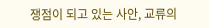쟁점이 되고 있는 사안, 교류의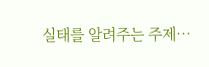실태를 알려주는 주제…